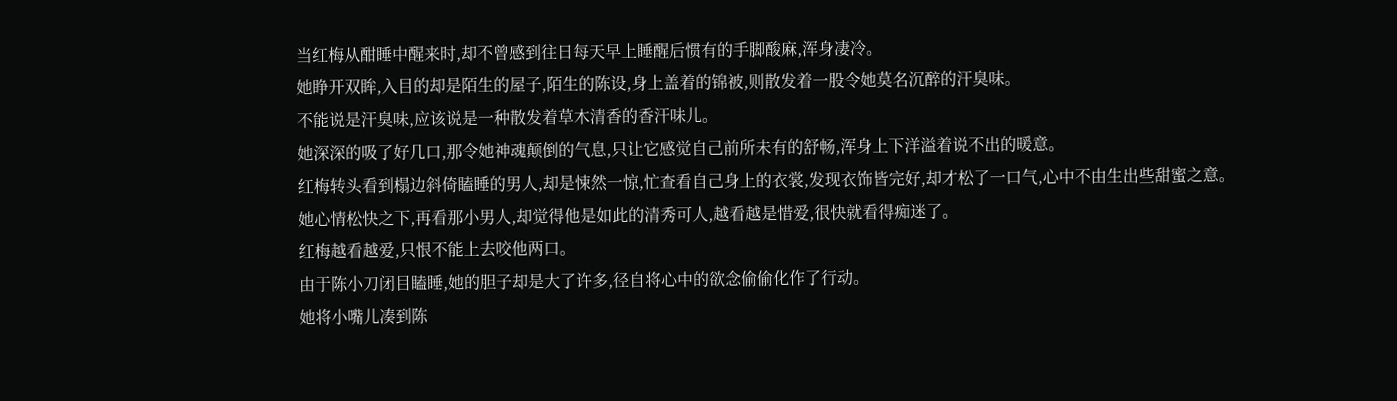当红梅从酣睡中醒来时,却不曾感到往日每天早上睡醒后惯有的手脚酸麻,浑身凄冷。
她睁开双眸,入目的却是陌生的屋子,陌生的陈设,身上盖着的锦被,则散发着一股令她莫名沉醉的汗臭味。
不能说是汗臭味,应该说是一种散发着草木清香的香汗味儿。
她深深的吸了好几口,那令她神魂颠倒的气息,只让它感觉自己前所未有的舒畅,浑身上下洋溢着说不出的暖意。
红梅转头看到榻边斜倚瞌睡的男人,却是悚然一惊,忙查看自己身上的衣裳,发现衣饰皆完好,却才松了一口气,心中不由生出些甜蜜之意。
她心情松快之下,再看那小男人,却觉得他是如此的清秀可人,越看越是惜爱,很快就看得痴迷了。
红梅越看越爱,只恨不能上去咬他两口。
由于陈小刀闭目瞌睡,她的胆子却是大了许多,径自将心中的欲念偷偷化作了行动。
她将小嘴儿凑到陈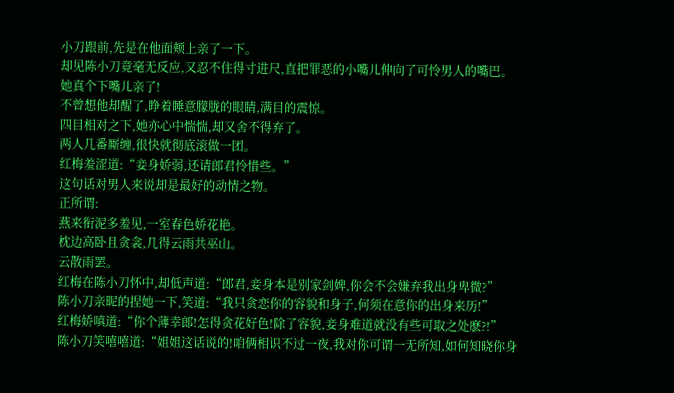小刀跟前,先是在他面颊上亲了一下。
却见陈小刀竟毫无反应,又忍不住得寸进尺,直把罪恶的小嘴儿伸向了可怜男人的嘴巴。
她真个下嘴儿亲了!
不曾想他却醒了,睁着睡意朦胧的眼睛,满目的震惊。
四目相对之下,她亦心中惴惴,却又舍不得弃了。
两人几番厮缠,很快就彻底滚做一团。
红梅羞涩道:“妾身娇弱,还请郎君怜惜些。”
这句话对男人来说却是最好的动情之物。
正所谓:
燕来衔泥多羞见,一室春色娇花艳。
枕边高卧且贪衾,几得云雨共巫山。
云散雨罢。
红梅在陈小刀怀中,却低声道:“郎君,妾身本是别家剑婢,你会不会嫌弃我出身卑微?”
陈小刀亲昵的捏她一下,笑道:“我只贪恋你的容貌和身子,何须在意你的出身来历!”
红梅娇嗔道:“你个薄幸郎!怎得贪花好色!除了容貌,妾身难道就没有些可取之处麽?!”
陈小刀笑嘻嘻道:“姐姐这话说的!咱俩相识不过一夜,我对你可谓一无所知,如何知晓你身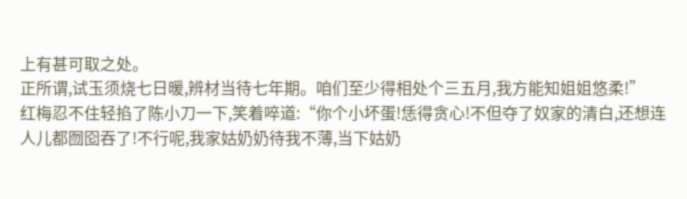上有甚可取之处。
正所谓,试玉须烧七日暖,辨材当待七年期。咱们至少得相处个三五月,我方能知姐姐悠柔!”
红梅忍不住轻掐了陈小刀一下,笑着啐道:“你个小坏蛋!恁得贪心!不但夺了奴家的清白,还想连人儿都囫囵吞了!不行呢,我家姑奶奶待我不薄,当下姑奶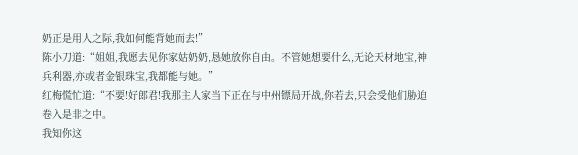奶正是用人之际,我如何能背她而去!”
陈小刀道:“姐姐,我愿去见你家姑奶奶,恳她放你自由。不管她想要什么,无论天材地宝,神兵利器,亦或者金银珠宝,我都能与她。”
红梅慌忙道:“不要!好郎君!我那主人家当下正在与中州镖局开战,你若去,只会受他们胁迫卷入是非之中。
我知你这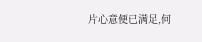片心意便已满足,何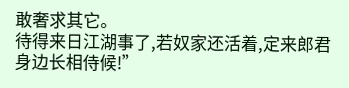敢奢求其它。
待得来日江湖事了,若奴家还活着,定来郎君身边长相侍候!”